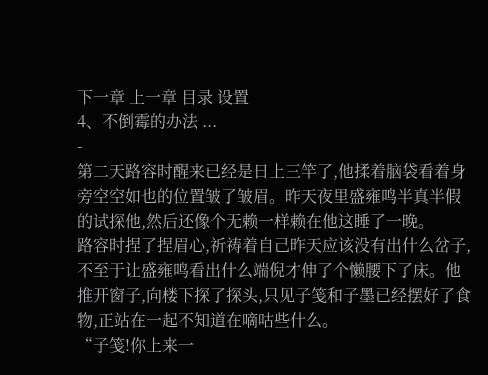下一章 上一章 目录 设置
4、不倒霉的办法 ...
-
第二天路容时醒来已经是日上三竿了,他揉着脑袋看着身旁空空如也的位置皱了皱眉。昨天夜里盛雍鸣半真半假的试探他,然后还像个无赖一样赖在他这睡了一晚。
路容时捏了捏眉心,祈祷着自己昨天应该没有出什么岔子,不至于让盛雍鸣看出什么端倪才伸了个懒腰下了床。他推开窗子,向楼下探了探头,只见子笺和子墨已经摆好了食物,正站在一起不知道在嘀咕些什么。
“子笺!你上来一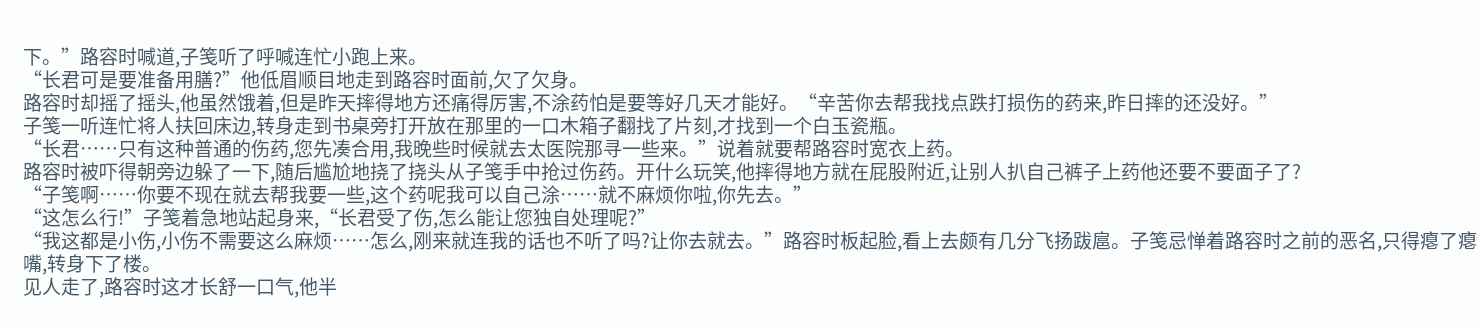下。”路容时喊道,子笺听了呼喊连忙小跑上来。
“长君可是要准备用膳?”他低眉顺目地走到路容时面前,欠了欠身。
路容时却摇了摇头,他虽然饿着,但是昨天摔得地方还痛得厉害,不涂药怕是要等好几天才能好。“辛苦你去帮我找点跌打损伤的药来,昨日摔的还没好。”
子笺一听连忙将人扶回床边,转身走到书桌旁打开放在那里的一口木箱子翻找了片刻,才找到一个白玉瓷瓶。
“长君……只有这种普通的伤药,您先凑合用,我晚些时候就去太医院那寻一些来。”说着就要帮路容时宽衣上药。
路容时被吓得朝旁边躲了一下,随后尴尬地挠了挠头从子笺手中抢过伤药。开什么玩笑,他摔得地方就在屁股附近,让别人扒自己裤子上药他还要不要面子了?
“子笺啊……你要不现在就去帮我要一些,这个药呢我可以自己涂……就不麻烦你啦,你先去。”
“这怎么行!”子笺着急地站起身来,“长君受了伤,怎么能让您独自处理呢?”
“我这都是小伤,小伤不需要这么麻烦……怎么,刚来就连我的话也不听了吗?让你去就去。”路容时板起脸,看上去颇有几分飞扬跋扈。子笺忌惮着路容时之前的恶名,只得瘪了瘪嘴,转身下了楼。
见人走了,路容时这才长舒一口气,他半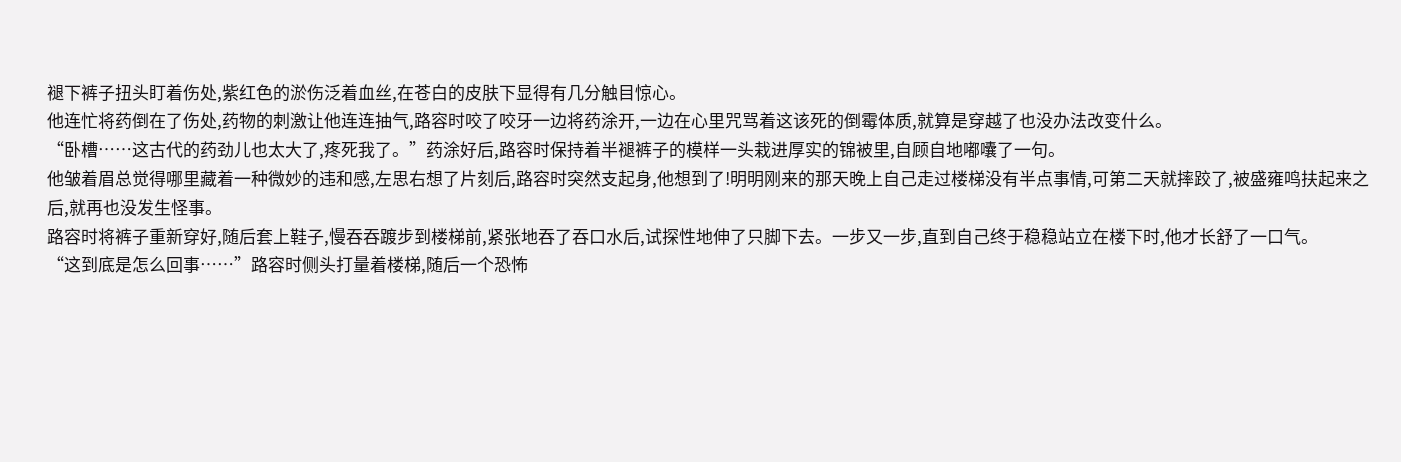褪下裤子扭头盯着伤处,紫红色的淤伤泛着血丝,在苍白的皮肤下显得有几分触目惊心。
他连忙将药倒在了伤处,药物的刺激让他连连抽气,路容时咬了咬牙一边将药涂开,一边在心里咒骂着这该死的倒霉体质,就算是穿越了也没办法改变什么。
“卧槽……这古代的药劲儿也太大了,疼死我了。”药涂好后,路容时保持着半褪裤子的模样一头栽进厚实的锦被里,自顾自地嘟囔了一句。
他皱着眉总觉得哪里藏着一种微妙的违和感,左思右想了片刻后,路容时突然支起身,他想到了!明明刚来的那天晚上自己走过楼梯没有半点事情,可第二天就摔跤了,被盛雍鸣扶起来之后,就再也没发生怪事。
路容时将裤子重新穿好,随后套上鞋子,慢吞吞踱步到楼梯前,紧张地吞了吞口水后,试探性地伸了只脚下去。一步又一步,直到自己终于稳稳站立在楼下时,他才长舒了一口气。
“这到底是怎么回事……”路容时侧头打量着楼梯,随后一个恐怖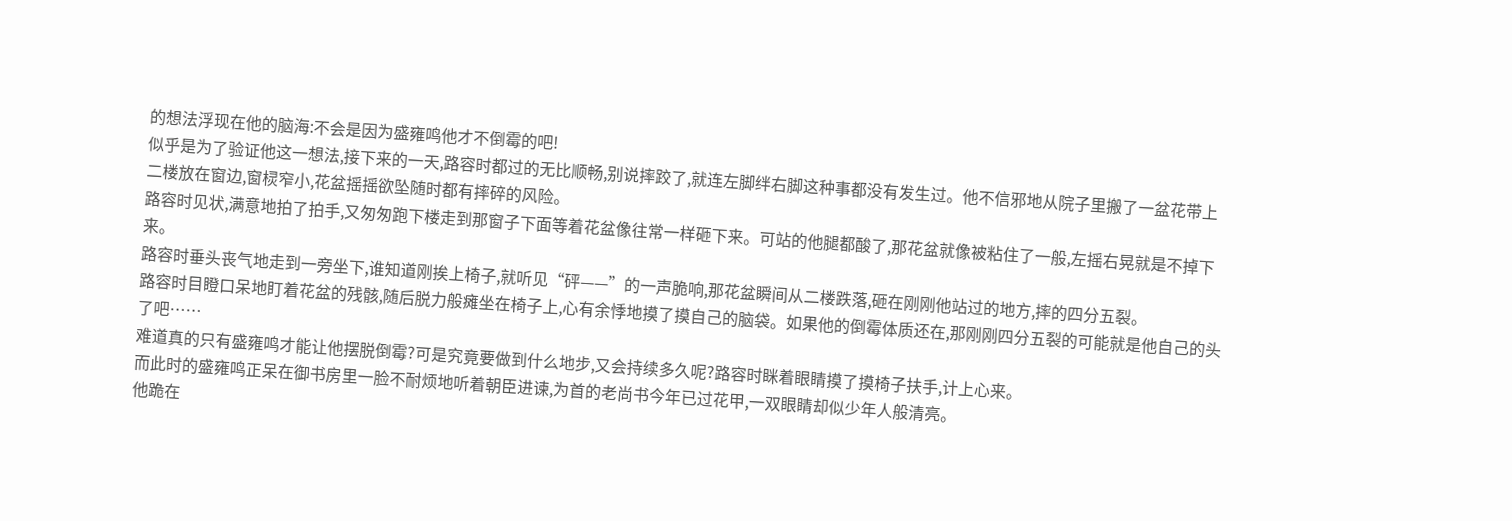的想法浮现在他的脑海:不会是因为盛雍鸣他才不倒霉的吧!
似乎是为了验证他这一想法,接下来的一天,路容时都过的无比顺畅,别说摔跤了,就连左脚绊右脚这种事都没有发生过。他不信邪地从院子里搬了一盆花带上二楼放在窗边,窗棂窄小,花盆摇摇欲坠随时都有摔碎的风险。
路容时见状,满意地拍了拍手,又匆匆跑下楼走到那窗子下面等着花盆像往常一样砸下来。可站的他腿都酸了,那花盆就像被粘住了一般,左摇右晃就是不掉下来。
路容时垂头丧气地走到一旁坐下,谁知道刚挨上椅子,就听见“砰——”的一声脆响,那花盆瞬间从二楼跌落,砸在刚刚他站过的地方,摔的四分五裂。
路容时目瞪口呆地盯着花盆的残骸,随后脱力般瘫坐在椅子上,心有余悸地摸了摸自己的脑袋。如果他的倒霉体质还在,那刚刚四分五裂的可能就是他自己的头了吧……
难道真的只有盛雍鸣才能让他摆脱倒霉?可是究竟要做到什么地步,又会持续多久呢?路容时眯着眼睛摸了摸椅子扶手,计上心来。
而此时的盛雍鸣正呆在御书房里一脸不耐烦地听着朝臣进谏,为首的老尚书今年已过花甲,一双眼睛却似少年人般清亮。
他跪在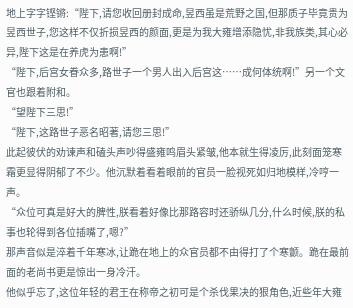地上字字铿锵:“陛下,请您收回册封成命,昱西虽是荒野之国,但那质子毕竟贵为昱西世子,您这样不仅折损昱西的颜面,更是为我大雍增添隐忧,非我族类,其心必异,陛下这是在养虎为患啊!”
“陛下,后宫女眷众多,路世子一个男人出入后宫这……成何体统啊!”另一个文官也跟着附和。
“望陛下三思!”
“陛下,这路世子恶名昭著,请您三思!”
此起彼伏的劝谏声和磕头声吵得盛雍鸣眉头紧皱,他本就生得凌厉,此刻面笼寒霜更显得阴郁了不少。他沉默着看着眼前的官员一脸视死如归地模样,冷哼一声。
“众位可真是好大的脾性,朕看着好像比那路容时还骄纵几分,什么时候,朕的私事也轮得到各位插嘴了,嗯?”
那声音似是淬着千年寒冰,让跪在地上的众官员都不由得打了个寒颤。跪在最前面的老尚书更是惊出一身冷汗。
他似乎忘了,这位年轻的君王在称帝之初可是个杀伐果决的狠角色,近些年大雍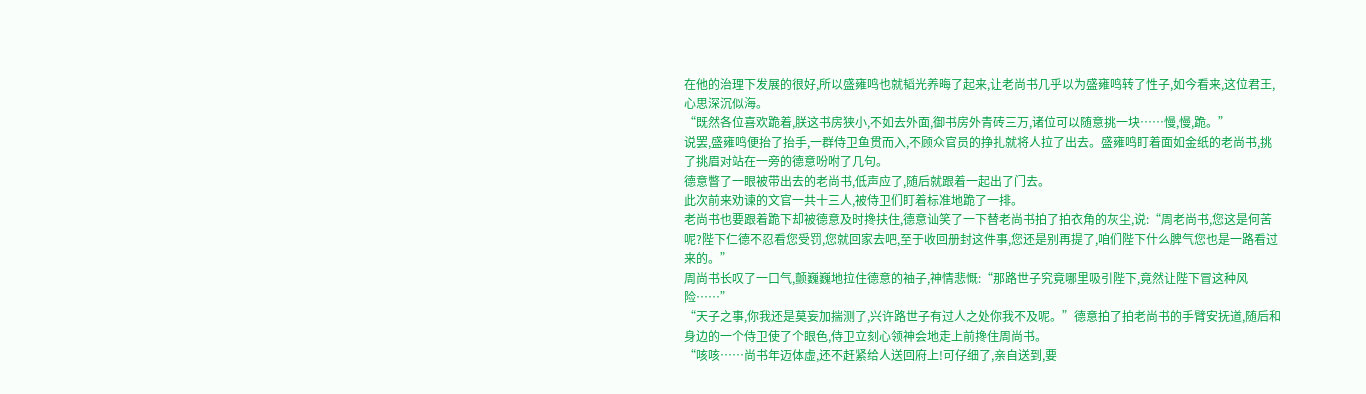在他的治理下发展的很好,所以盛雍鸣也就韬光养晦了起来,让老尚书几乎以为盛雍鸣转了性子,如今看来,这位君王,心思深沉似海。
“既然各位喜欢跪着,朕这书房狭小,不如去外面,御书房外青砖三万,诸位可以随意挑一块……慢,慢,跪。”
说罢,盛雍鸣便抬了抬手,一群侍卫鱼贯而入,不顾众官员的挣扎就将人拉了出去。盛雍鸣盯着面如金纸的老尚书,挑了挑眉对站在一旁的德意吩咐了几句。
德意瞥了一眼被带出去的老尚书,低声应了,随后就跟着一起出了门去。
此次前来劝谏的文官一共十三人,被侍卫们盯着标准地跪了一排。
老尚书也要跟着跪下却被德意及时搀扶住,德意讪笑了一下替老尚书拍了拍衣角的灰尘,说:“周老尚书,您这是何苦呢?陛下仁德不忍看您受罚,您就回家去吧,至于收回册封这件事,您还是别再提了,咱们陛下什么脾气您也是一路看过来的。”
周尚书长叹了一口气,颤巍巍地拉住德意的袖子,神情悲慨:“那路世子究竟哪里吸引陛下,竟然让陛下冒这种风险……”
“天子之事,你我还是莫妄加揣测了,兴许路世子有过人之处你我不及呢。”德意拍了拍老尚书的手臂安抚道,随后和身边的一个侍卫使了个眼色,侍卫立刻心领神会地走上前搀住周尚书。
“咳咳……尚书年迈体虚,还不赶紧给人送回府上!可仔细了,亲自送到,要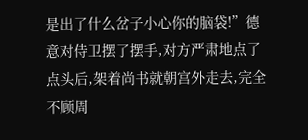是出了什么岔子小心你的脑袋!”德意对侍卫摆了摆手,对方严肃地点了点头后,架着尚书就朝宫外走去,完全不顾周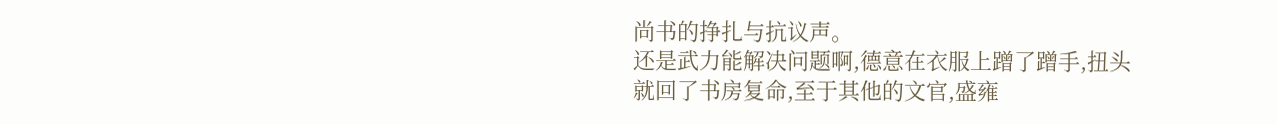尚书的挣扎与抗议声。
还是武力能解决问题啊,德意在衣服上蹭了蹭手,扭头就回了书房复命,至于其他的文官,盛雍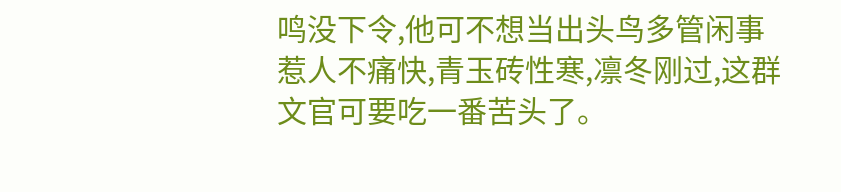鸣没下令,他可不想当出头鸟多管闲事惹人不痛快,青玉砖性寒,凛冬刚过,这群文官可要吃一番苦头了。